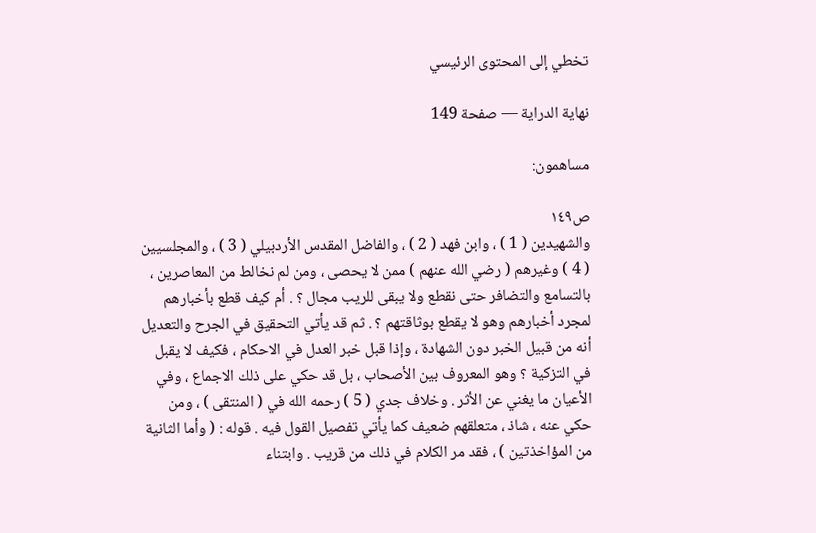تخطي إلى المحتوى الرئيسي

نهاية الدراية — صفحة 149

مساهمون:

ص١٤٩
والشهيدين ( 1 ) ، وابن فهد ( 2 ) ، والفاضل المقدس الأردبيلي ( 3 ) ، والمجلسيين ( 4 ) وغيرهم ( رضي الله عنهم ) ممن لا يحصى ، ومن لم نخالط من المعاصرين ، بالتسامع والتضافر حتى نقطع ولا يبقى للريب مجال ؟ . أم كيف قطع بأخبارهم لمجرد أخبارهم وهو لا يقطع بوثاقتهم ؟ . ثم قد يأتي التحقيق في الجرح والتعديل أنه من قبيل الخبر دون الشهادة ، وإذا قبل خبر العدل في الاحكام ، فكيف لا يقبل في التزكية ؟ وهو المعروف بين الأصحاب ، بل قد حكي على ذلك الاجماع ، وفي الأعيان ما يغني عن الأثر . وخلاف جدي ( 5 ) رحمه الله في ( المنتقى ) ، ومن حكي عنه ، شاذ ، متعلقهم ضعيف كما يأتي تفصيل القول فيه . قوله : ( وأما الثانية من المؤاخذتين ) ، فقد مر الكلام في ذلك من قريب . وابتناء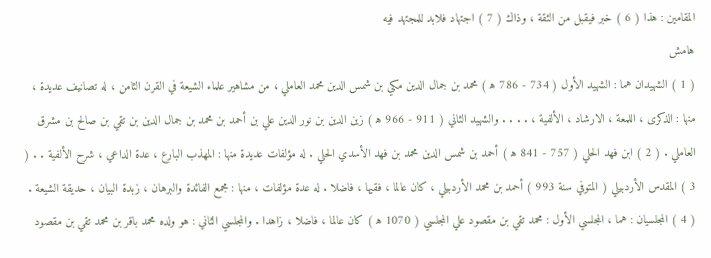المقامين : هذا ( 6 ) خبر فيقبل من الثقة ، وذاك ( 7 ) اجتهاد فلابد للمجتهد فيه
هامش
( 1 ) الشهيدان هما : الشهيد الأول ( 734 - 786 ه‍ ) محمد بن جمال الدين مكي بن شمس الدين محمد العاملي ، من مشاهير علماء الشيعة في القرن الثامن ، له تصانيف عديدة ، منها : الذكرى ، اللمعة ، الارشاد ، الألفية ، . . . . والشهيد الثاني ( 911 - 966 ه‍ ) زين الدين بن نور الدين علي بن أحمد بن محمد بن جمال الدين بن تقي بن صالح بن مشرق العاملي . ( 2 ) ابن فهد الحلي ( 757 - 841 ه‍ ) أحمد بن شمس الدين محمد بن فهد الأسدي الحلي . له مؤلفات عديدة منها : المهذب البارع ، عدة الداعي ، شرح الألفية . . ( 3 ) المقدس الأردبيلي ( المتوفي سنة 993 ) أحمد بن محمد الأردبيلي ، كان عالما ، فقيها ، فاضلا . له عدة مؤلفات ، منها : مجمع الفائدة والبرهان ، زبدة البيان ، حديقة الشيعة . ( 4 ) المجلسيان : هما ، المجلسي الأول : محمد تقي بن مقصود علي المجلسي ( 1070 ه‍ ) كان عالما ، فاضلا ، زاهدا . والمجلسي الثاني : هو ولده محمد باقر بن محمد تقي بن مقصود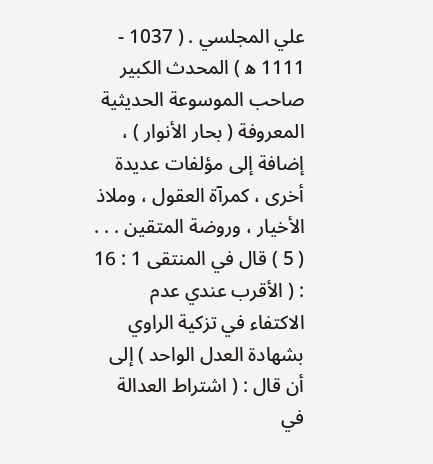علي المجلسي . ( 1037 - 1111 ه‍ ) المحدث الكبير صاحب الموسوعة الحديثية المعروفة ( بحار الأنوار ) ، إضافة إلى مؤلفات عديدة أخرى ، كمرآة العقول ، وملاذ الأخيار ، وروضة المتقين . . . ( 5 ) قال في المنتقى 1 : 16 : ( الأقرب عندي عدم الاكتفاء في تزكية الراوي بشهادة العدل الواحد ) إلى أن قال : ( اشتراط العدالة في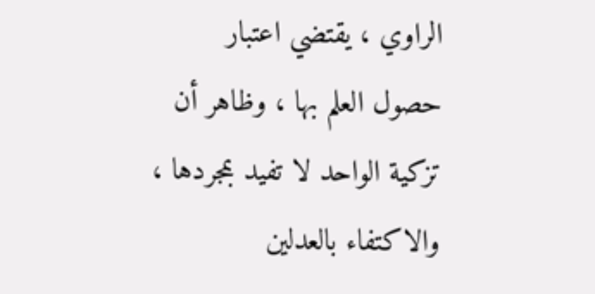الراوي ، يقتضي اعتبار حصول العلم بها ، وظاهر أن تزكية الواحد لا تفيد بمجردها ، والاكتفاء بالعدلين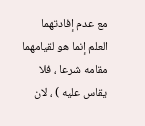مع عدم إفادتهما العلم إنما هو لقيامهما مقامه شرعا ، فلا يقاس عليه ) ، لان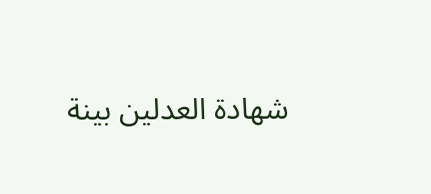شهادة العدلين بينة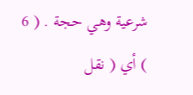شرعية وهي حجة . ( 6 ) أي ( نقل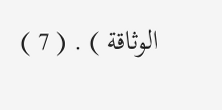الوثاقة ) . ( 7 )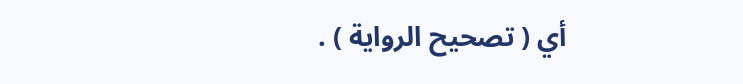أي ( تصحيح الرواية ) .